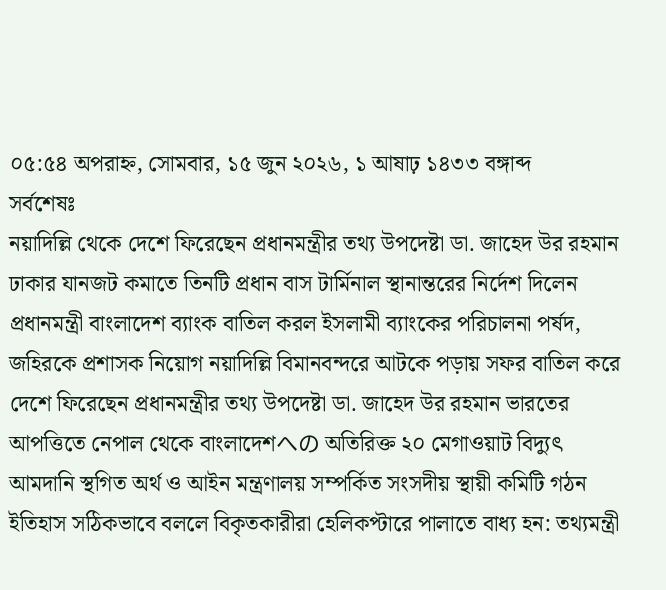০৫:৫৪ অপরাহ্ন, সোমবার, ১৫ জুন ২০২৬, ১ আষাঢ় ১৪৩৩ বঙ্গাব্দ
সর্বশেষঃ
নয়াদিল্লি থেকে দেশে ফিরেছেন প্রধানমন্ত্রীর তথ্য উপদেষ্টা ডা. জাহেদ উর রহমান ঢাকার যানজট কমাতে তিনটি প্রধান বাস টার্মিনাল স্থানান্তরের নির্দেশ দিলেন প্রধানমন্ত্রী বাংলাদেশ ব্যাংক বাতিল করল ইসলামী ব্যাংকের পরিচালনা পর্ষদ, জহিরকে প্রশাসক নিয়োগ নয়াদিল্লি বিমানবন্দরে আটকে পড়ায় সফর বাতিল করে দেশে ফিরেছেন প্রধানমন্ত্রীর তথ্য উপদেষ্টা ডা. জাহেদ উর রহমান ভারতের আপত্তিতে নেপাল থেকে বাংলাদেশへの অতিরিক্ত ২০ মেগাওয়াট বিদ্যুৎ আমদানি স্থগিত অর্থ ও আইন মন্ত্রণালয় সম্পর্কিত সংসদীয় স্থায়ী কমিটি গঠন ইতিহাস সঠিকভাবে বললে বিকৃতকারীরা হেলিকপ্টারে পালাতে বাধ্য হন: তথ্যমন্ত্রী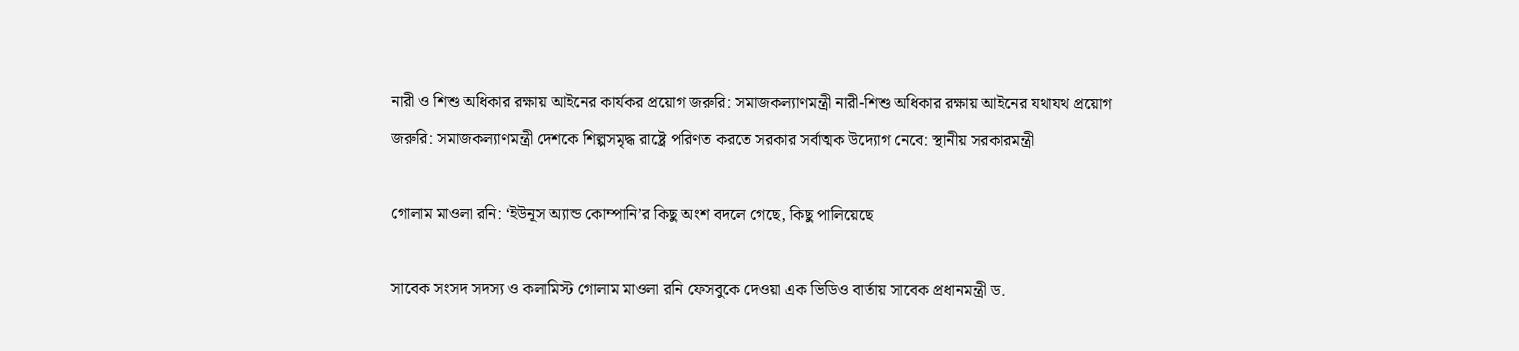নারী ও শিশু অধিকার রক্ষায় আইনের কার্যকর প্রয়োগ জরুরি: সমাজকল্যাণমন্ত্রী নারী-শিশু অধিকার রক্ষায় আইনের যথাযথ প্রয়োগ জরুরি: সমাজকল্যাণমন্ত্রী দেশকে শিল্পসমৃদ্ধ রাষ্ট্রে পরিণত করতে সরকার সর্বাত্মক উদ্যোগ নেবে: স্থানীয় সরকারমন্ত্রী

গোলাম মাওলা রনি: ‘ইউনূস অ্যান্ড কোম্পানি’র কিছু অংশ বদলে গেছে, কিছু পালিয়েছে

সাবেক সংসদ সদস্য ও কলামিস্ট গোলাম মাওলা রনি ফেসবুকে দেওয়া এক ভিডিও বার্তায় সাবেক প্রধানমন্ত্রী ড.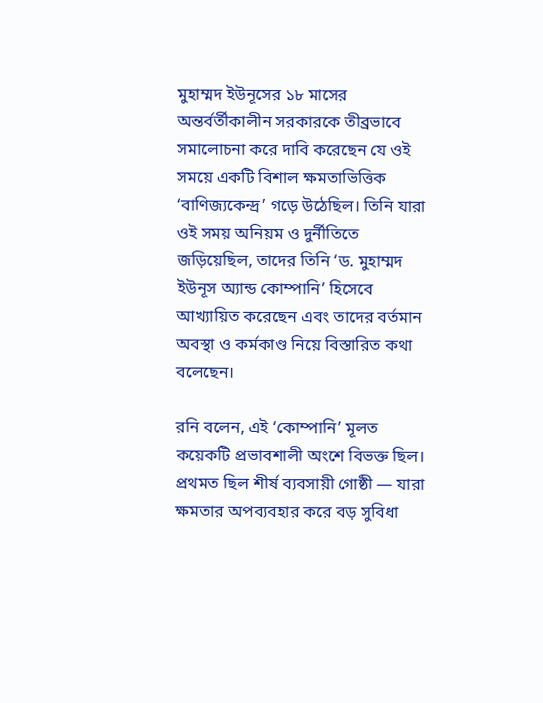মুহাম্মদ ইউনূসের ১৮ মাসের অন্তর্বর্তীকালীন সরকারকে তীব্রভাবে সমালোচনা করে দাবি করেছেন যে ওই সময়ে একটি বিশাল ক্ষমতাভিত্তিক ‘বাণিজ্যকেন্দ্র’ গড়ে উঠেছিল। তিনি যারা ওই সময় অনিয়ম ও দুর্নীতিতে জড়িয়েছিল, তাদের তিনি ‘ড. মুহাম্মদ ইউনূস অ্যান্ড কোম্পানি’ হিসেবে আখ্যায়িত করেছেন এবং তাদের বর্তমান অবস্থা ও কর্মকাণ্ড নিয়ে বিস্তারিত কথা বলেছেন।

রনি বলেন, এই ‘কোম্পানি’ মূলত কয়েকটি প্রভাবশালী অংশে বিভক্ত ছিল। প্রথমত ছিল শীর্ষ ব্যবসায়ী গোষ্ঠী — যারা ক্ষমতার অপব্যবহার করে বড় সুবিধা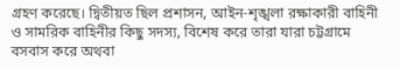গ্রহণ করেছে। দ্বিতীয়ত ছিল প্রশাসন, আইন-শৃঙ্খলা রক্ষাকারী বাহিনী ও সামরিক বাহিনীর কিছু সদস্য, বিশেষ করে তারা যারা চট্টগ্রামে বসবাস করে অথবা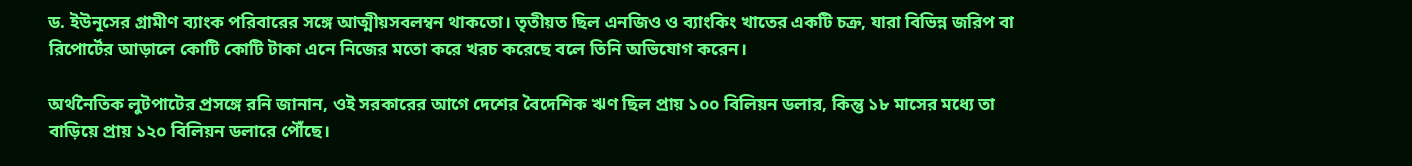ড. ইউনূসের গ্রামীণ ব্যাংক পরিবারের সঙ্গে আত্মীয়সবলম্বন থাকতো। তৃতীয়ত ছিল এনজিও ও ব্যাংকিং খাতের একটি চক্র, যারা বিভিন্ন জরিপ বা রিপোর্টের আড়ালে কোটি কোটি টাকা এনে নিজের মতো করে খরচ করেছে বলে তিনি অভিযোগ করেন।

অর্থনৈতিক লুটপাটের প্রসঙ্গে রনি জানান, ওই সরকারের আগে দেশের বৈদেশিক ঋণ ছিল প্রায় ১০০ বিলিয়ন ডলার, কিন্তু ১৮ মাসের মধ্যে তা বাড়িয়ে প্রায় ১২০ বিলিয়ন ডলারে পৌঁছে।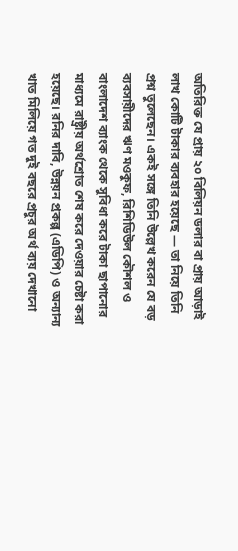অতিরিক্ত যে প্রায় ২০ বিলিয়ন ডলার বা প্রায় আড়াই লাখ কোটি টাকার ব্যবহার হয়েছে — তা নিয়ে তিনি প্রশ্ন তুলেছেন। একই সঙ্গে তিনি উল্লেখ করেন যে বড় ব্যবসায়ীদের ঋণ মওকুফ, রিশিডিউল কৌশল ও বাংলাদেশ ব্যাংক থেকে সুবিধা করে টাকা ছাপানোর মাধ্যমে রাষ্ট্রীয় অর্থশ্রোত শেষ করে দেওয়ার চেষ্টা করা হয়েছে। রনির দাবি, উন্নয়ন প্রকল্প (এডিপি) ও অন্যান্য খাত মিলিয়ে গত দুই বছরে প্রচুর অর্থ ব্যয় দেখানো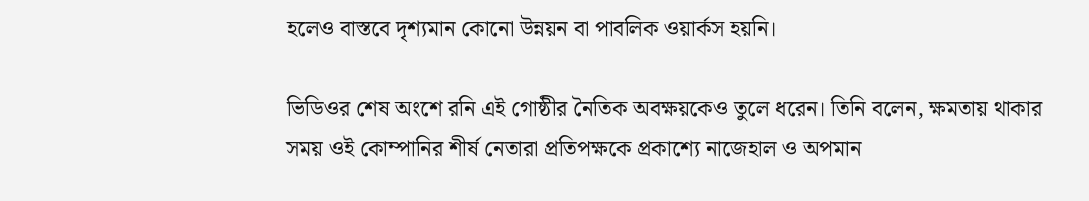হলেও বাস্তবে দৃশ্যমান কোনো উন্নয়ন বা পাবলিক ওয়ার্কস হয়নি।

ভিডিওর শেষ অংশে রনি এই গোষ্ঠীর নৈতিক অবক্ষয়কেও তুলে ধরেন। তিনি বলেন, ক্ষমতায় থাকার সময় ওই কোম্পানির শীর্ষ নেতারা প্রতিপক্ষকে প্রকাশ্যে নাজেহাল ও অপমান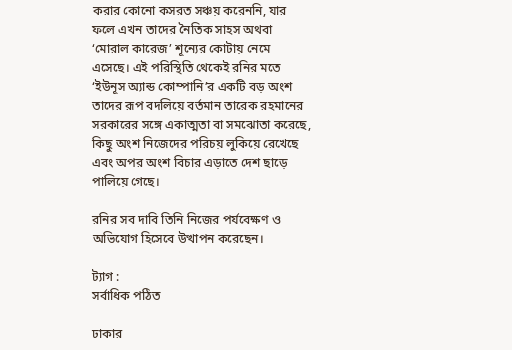করার কোনো কসরত সঞ্চয় করেননি, যার ফলে এখন তাদের নৈতিক সাহস অথবা ‘মোরাল কারেজ’ শূন্যের কোটায় নেমে এসেছে। এই পরিস্থিতি থেকেই রনির মতে ‘ইউনূস অ্যান্ড কোম্পানি’র একটি বড় অংশ তাদের রূপ বদলিয়ে বর্তমান তারেক রহমানের সরকারের সঙ্গে একাত্মতা বা সমঝোতা করেছে, কিছু অংশ নিজেদের পরিচয় লুকিয়ে রেখেছে এবং অপর অংশ বিচার এড়াতে দেশ ছাড়ে পালিয়ে গেছে।

রনির সব দাবি তিনি নিজের পর্যবেক্ষণ ও অভিযোগ হিসেবে উত্থাপন করেছেন।

ট্যাগ :
সর্বাধিক পঠিত

ঢাকার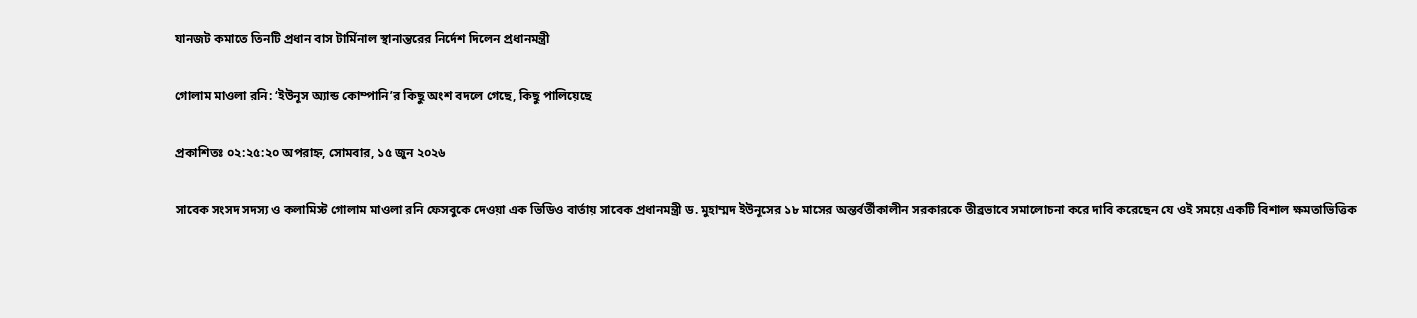যানজট কমাতে তিনটি প্রধান বাস টার্মিনাল স্থানান্তরের নির্দেশ দিলেন প্রধানমন্ত্রী

গোলাম মাওলা রনি: ‘ইউনূস অ্যান্ড কোম্পানি’র কিছু অংশ বদলে গেছে, কিছু পালিয়েছে

প্রকাশিতঃ ০২:২৫:২০ অপরাহ্ন, সোমবার, ১৫ জুন ২০২৬

সাবেক সংসদ সদস্য ও কলামিস্ট গোলাম মাওলা রনি ফেসবুকে দেওয়া এক ভিডিও বার্তায় সাবেক প্রধানমন্ত্রী ড. মুহাম্মদ ইউনূসের ১৮ মাসের অন্তর্বর্তীকালীন সরকারকে তীব্রভাবে সমালোচনা করে দাবি করেছেন যে ওই সময়ে একটি বিশাল ক্ষমতাভিত্তিক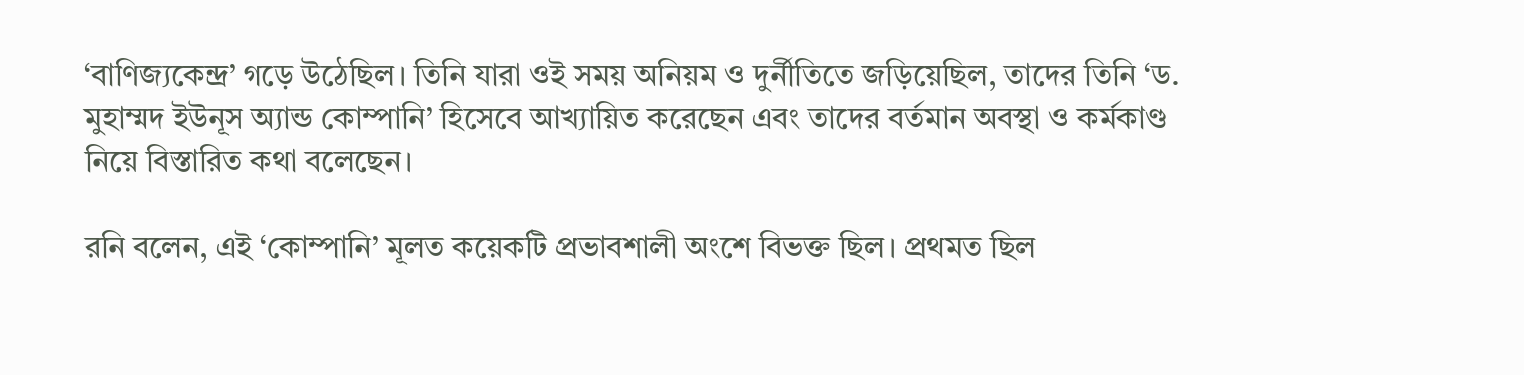‘বাণিজ্যকেন্দ্র’ গড়ে উঠেছিল। তিনি যারা ওই সময় অনিয়ম ও দুর্নীতিতে জড়িয়েছিল, তাদের তিনি ‘ড. মুহাম্মদ ইউনূস অ্যান্ড কোম্পানি’ হিসেবে আখ্যায়িত করেছেন এবং তাদের বর্তমান অবস্থা ও কর্মকাণ্ড নিয়ে বিস্তারিত কথা বলেছেন।

রনি বলেন, এই ‘কোম্পানি’ মূলত কয়েকটি প্রভাবশালী অংশে বিভক্ত ছিল। প্রথমত ছিল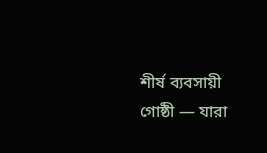শীর্ষ ব্যবসায়ী গোষ্ঠী — যারা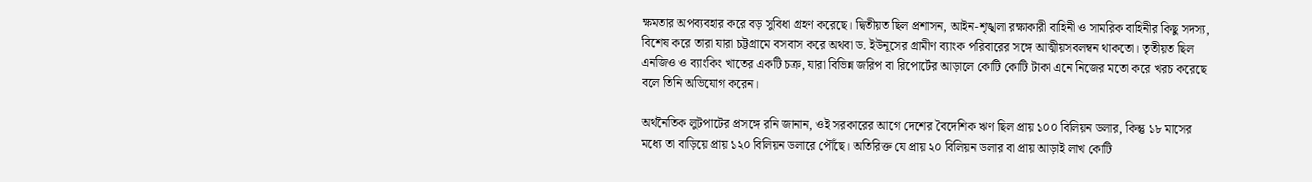ক্ষমতার অপব্যবহার করে বড় সুবিধা গ্রহণ করেছে। দ্বিতীয়ত ছিল প্রশাসন, আইন-শৃঙ্খলা রক্ষাকারী বাহিনী ও সামরিক বাহিনীর কিছু সদস্য, বিশেষ করে তারা যারা চট্টগ্রামে বসবাস করে অথবা ড. ইউনূসের গ্রামীণ ব্যাংক পরিবারের সঙ্গে আত্মীয়সবলম্বন থাকতো। তৃতীয়ত ছিল এনজিও ও ব্যাংকিং খাতের একটি চক্র, যারা বিভিন্ন জরিপ বা রিপোর্টের আড়ালে কোটি কোটি টাকা এনে নিজের মতো করে খরচ করেছে বলে তিনি অভিযোগ করেন।

অর্থনৈতিক লুটপাটের প্রসঙ্গে রনি জানান, ওই সরকারের আগে দেশের বৈদেশিক ঋণ ছিল প্রায় ১০০ বিলিয়ন ডলার, কিন্তু ১৮ মাসের মধ্যে তা বাড়িয়ে প্রায় ১২০ বিলিয়ন ডলারে পৌঁছে। অতিরিক্ত যে প্রায় ২০ বিলিয়ন ডলার বা প্রায় আড়াই লাখ কোটি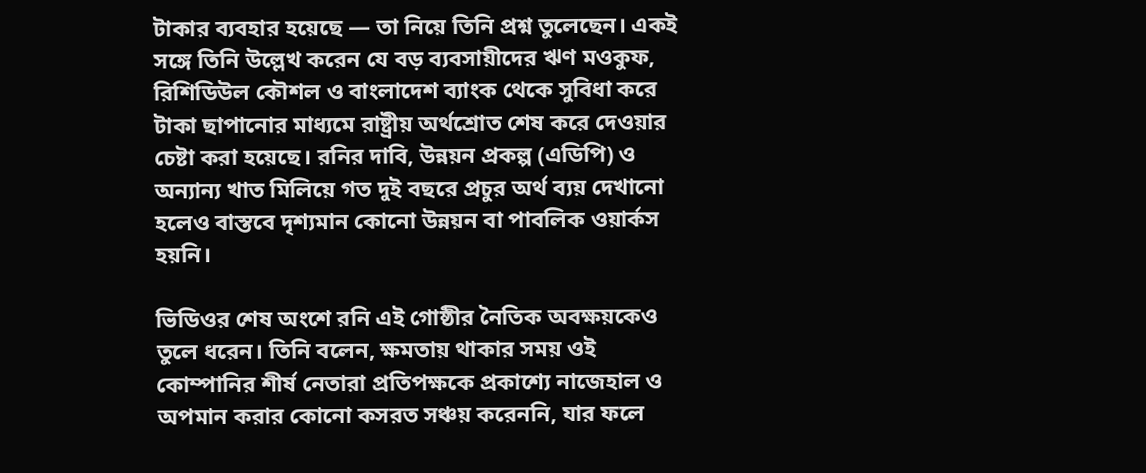টাকার ব্যবহার হয়েছে — তা নিয়ে তিনি প্রশ্ন তুলেছেন। একই সঙ্গে তিনি উল্লেখ করেন যে বড় ব্যবসায়ীদের ঋণ মওকুফ, রিশিডিউল কৌশল ও বাংলাদেশ ব্যাংক থেকে সুবিধা করে টাকা ছাপানোর মাধ্যমে রাষ্ট্রীয় অর্থশ্রোত শেষ করে দেওয়ার চেষ্টা করা হয়েছে। রনির দাবি, উন্নয়ন প্রকল্প (এডিপি) ও অন্যান্য খাত মিলিয়ে গত দুই বছরে প্রচুর অর্থ ব্যয় দেখানো হলেও বাস্তবে দৃশ্যমান কোনো উন্নয়ন বা পাবলিক ওয়ার্কস হয়নি।

ভিডিওর শেষ অংশে রনি এই গোষ্ঠীর নৈতিক অবক্ষয়কেও তুলে ধরেন। তিনি বলেন, ক্ষমতায় থাকার সময় ওই কোম্পানির শীর্ষ নেতারা প্রতিপক্ষকে প্রকাশ্যে নাজেহাল ও অপমান করার কোনো কসরত সঞ্চয় করেননি, যার ফলে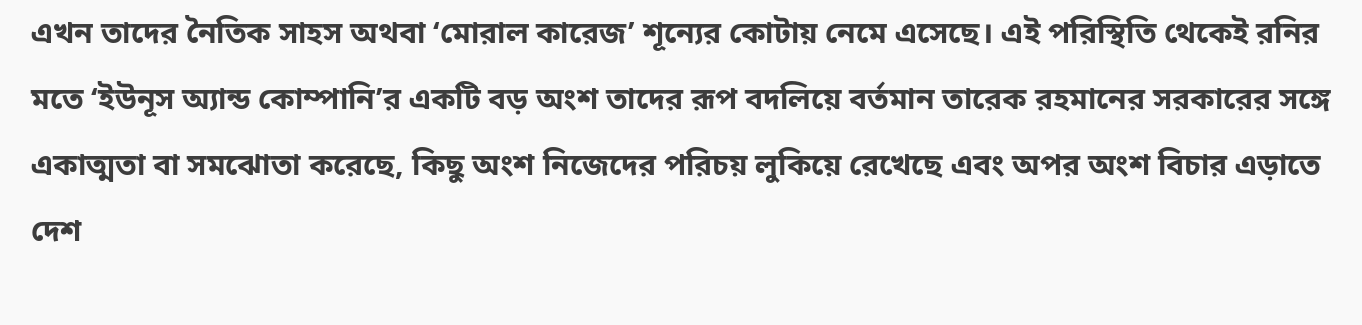এখন তাদের নৈতিক সাহস অথবা ‘মোরাল কারেজ’ শূন্যের কোটায় নেমে এসেছে। এই পরিস্থিতি থেকেই রনির মতে ‘ইউনূস অ্যান্ড কোম্পানি’র একটি বড় অংশ তাদের রূপ বদলিয়ে বর্তমান তারেক রহমানের সরকারের সঙ্গে একাত্মতা বা সমঝোতা করেছে, কিছু অংশ নিজেদের পরিচয় লুকিয়ে রেখেছে এবং অপর অংশ বিচার এড়াতে দেশ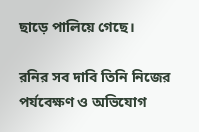ছাড়ে পালিয়ে গেছে।

রনির সব দাবি তিনি নিজের পর্যবেক্ষণ ও অভিযোগ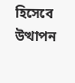হিসেবে উত্থাপন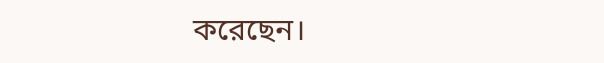করেছেন।